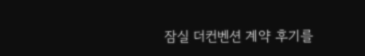잠실 더컨벤션 계약 후기를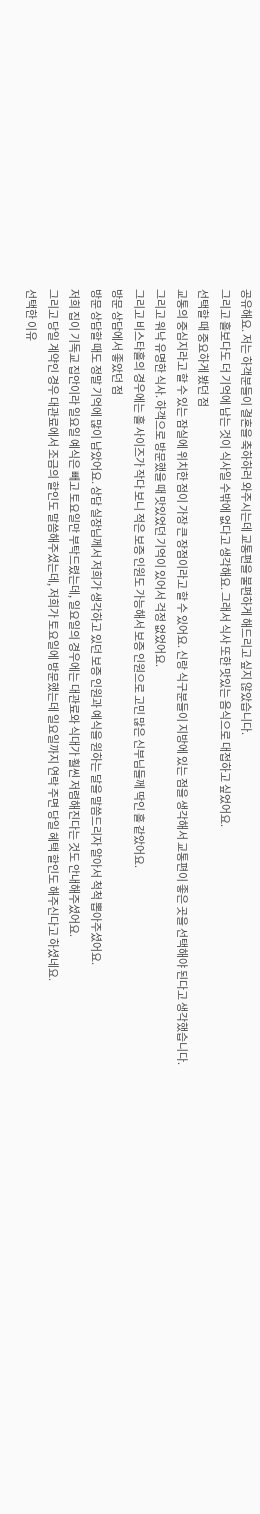공유해요. 저는 하객분들이 결혼을 축하하러 와주시는데 교통편을 불편하게 해드리고 싶지 않았습니다.
그리고 홀보다도 더 기억에 남는 것이 식사일 수밖에 없다고 생각해요. 그래서 식사 또한 맛있는 음식으로 대접하고 싶었어요.
선택할 때 중요하게 봤던 점
교통의 중심지라고 할 수 있는 잠실에 위치한 점이 가장 큰 장점이라고 할 수 있어요. 신랑 식구분들이 지방에 있는 점을 생각해서 교통편이 좋은 곳을 선택해야 된다고 생각했습니다.
그리고 워낙 유명한 식사. 하객으로 방문했을 때 맛있었던 기억이 있어서 걱정 없었어요.
그리고 비스타홀의 경우에는 홀 사이즈가 작다 보니 적은 보증 인원도 가능해서 보증 인원으로 고민 많은 신부님들께 딱인 홀 같았어요.
방문 상담에서 좋았던 점
방문 상담할 때도 정말 기억에 많이 남았어요. 상담 실장님께서 저희가 생각하고 있던 보증 인원과 예식을 원하는 달을 말씀드리자 알아서 척척 뽑아주셨어요.
저희 집이 기독교 집안이라 일요일 예식은 빼고 토요일만 부탁드렸는데, 일요일의 경우에는 대관료와 식대가 훨씬 저렴해진다는 것도 안내해주셨어요.
그리고 당일 계약인 경우 대관료에서 조금의 할인도 말씀해주셨는데, 저희가 토요일에 방문했는데 일요일까지 연락 주면 당일 혜택 할인도 해주신다고 하셨네요.
선택한 이유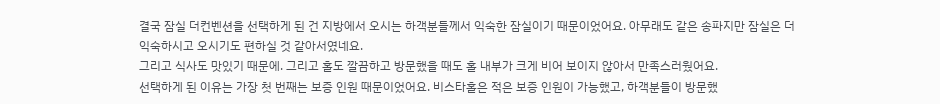결국 잠실 더컨벤션을 선택하게 된 건 지방에서 오시는 하객분들께서 익숙한 잠실이기 때문이었어요. 아무래도 같은 송파지만 잠실은 더 익숙하시고 오시기도 편하실 것 같아서였네요.
그리고 식사도 맛있기 때문에. 그리고 홀도 깔끔하고 방문했을 때도 홀 내부가 크게 비어 보이지 않아서 만족스러웠어요.
선택하게 된 이유는 가장 첫 번째는 보증 인원 때문이었어요. 비스타홀은 적은 보증 인원이 가능했고, 하객분들이 방문했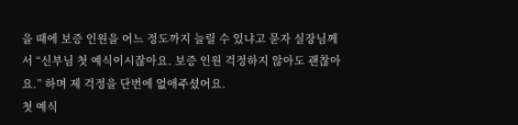을 때에 보증 인원을 어느 정도까지 늘릴 수 있냐고 묻자 실장님께서 “신부님 첫 예식이시잖아요. 보증 인원 걱정하지 않아도 괜찮아요.” 하며 제 걱정을 단번에 없애주셨어요.
첫 예식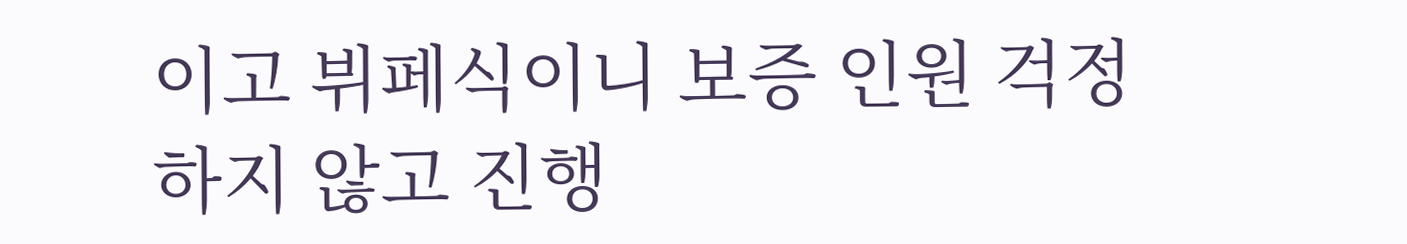이고 뷔페식이니 보증 인원 걱정하지 않고 진행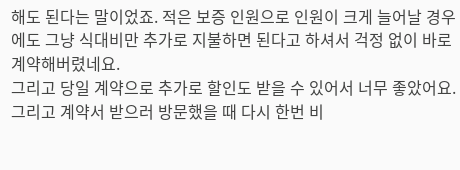해도 된다는 말이었죠. 적은 보증 인원으로 인원이 크게 늘어날 경우에도 그냥 식대비만 추가로 지불하면 된다고 하셔서 걱정 없이 바로 계약해버렸네요.
그리고 당일 계약으로 추가로 할인도 받을 수 있어서 너무 좋았어요. 그리고 계약서 받으러 방문했을 때 다시 한번 비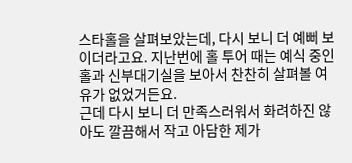스타홀을 살펴보았는데, 다시 보니 더 예뻐 보이더라고요. 지난번에 홀 투어 때는 예식 중인 홀과 신부대기실을 보아서 찬찬히 살펴볼 여유가 없었거든요.
근데 다시 보니 더 만족스러워서 화려하진 않아도 깔끔해서 작고 아담한 제가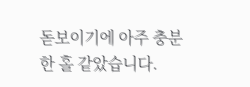돋보이기에 아주 충분한 홀 같았습니다.